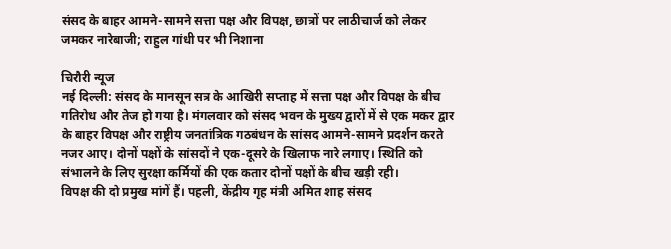संसद के बाहर आमने-सामने सत्ता पक्ष और विपक्ष, छात्रों पर लाठीचार्ज को लेकर जमकर नारेबाजी; राहुल गांधी पर भी निशाना

चिरौरी न्यूज
नई दिल्ली: संसद के मानसून सत्र के आखिरी सप्ताह में सत्ता पक्ष और विपक्ष के बीच गतिरोध और तेज हो गया है। मंगलवार को संसद भवन के मुख्य द्वारों में से एक मकर द्वार के बाहर विपक्ष और राष्ट्रीय जनतांत्रिक गठबंधन के सांसद आमने-सामने प्रदर्शन करते नजर आए। दोनों पक्षों के सांसदों ने एक-दूसरे के खिलाफ नारे लगाए। स्थिति को संभालने के लिए सुरक्षा कर्मियों की एक कतार दोनों पक्षों के बीच खड़ी रही।
विपक्ष की दो प्रमुख मांगें हैं। पहली, केंद्रीय गृह मंत्री अमित शाह संसद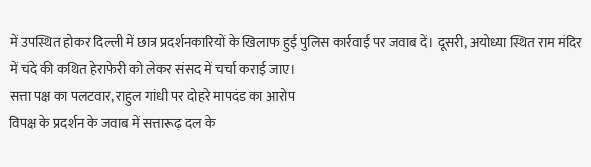में उपस्थित होकर दिल्ली में छात्र प्रदर्शनकारियों के खिलाफ हुई पुलिस कार्रवाई पर जवाब दें। दूसरी, अयोध्या स्थित राम मंदिर में चंदे की कथित हेराफेरी को लेकर संसद में चर्चा कराई जाए।
सत्ता पक्ष का पलटवार, राहुल गांधी पर दोहरे मापदंड का आरोप
विपक्ष के प्रदर्शन के जवाब में सत्तारूढ़ दल के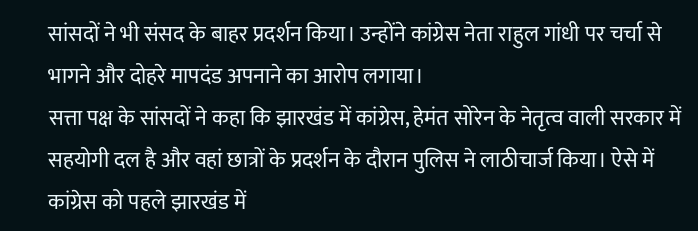सांसदों ने भी संसद के बाहर प्रदर्शन किया। उन्होंने कांग्रेस नेता राहुल गांधी पर चर्चा से भागने और दोहरे मापदंड अपनाने का आरोप लगाया।
सत्ता पक्ष के सांसदों ने कहा कि झारखंड में कांग्रेस, हेमंत सोरेन के नेतृत्व वाली सरकार में सहयोगी दल है और वहां छात्रों के प्रदर्शन के दौरान पुलिस ने लाठीचार्ज किया। ऐसे में कांग्रेस को पहले झारखंड में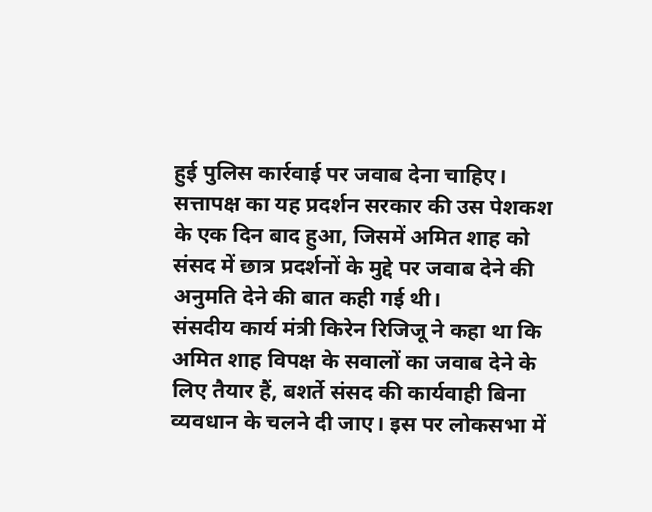हुई पुलिस कार्रवाई पर जवाब देना चाहिए। सत्तापक्ष का यह प्रदर्शन सरकार की उस पेशकश के एक दिन बाद हुआ, जिसमें अमित शाह को संसद में छात्र प्रदर्शनों के मुद्दे पर जवाब देने की अनुमति देने की बात कही गई थी।
संसदीय कार्य मंत्री किरेन रिजिजू ने कहा था कि अमित शाह विपक्ष के सवालों का जवाब देने के लिए तैयार हैं, बशर्ते संसद की कार्यवाही बिना व्यवधान के चलने दी जाए। इस पर लोकसभा में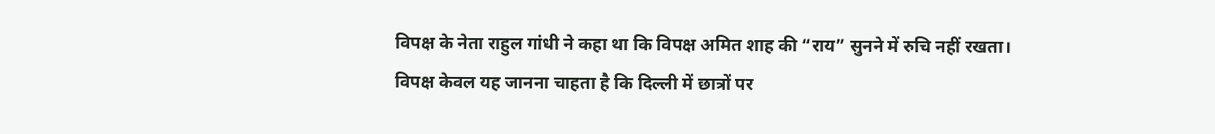विपक्ष के नेता राहुल गांधी ने कहा था कि विपक्ष अमित शाह की “राय” सुनने में रुचि नहीं रखता। विपक्ष केवल यह जानना चाहता है कि दिल्ली में छात्रों पर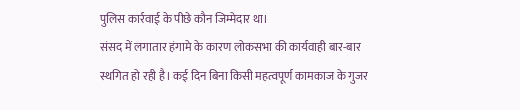पुलिस कार्रवाई के पीछे कौन जिम्मेदार था।
संसद में लगातार हंगामे के कारण लोकसभा की कार्यवाही बार-बार स्थगित हो रही है। कई दिन बिना किसी महत्वपूर्ण कामकाज के गुजर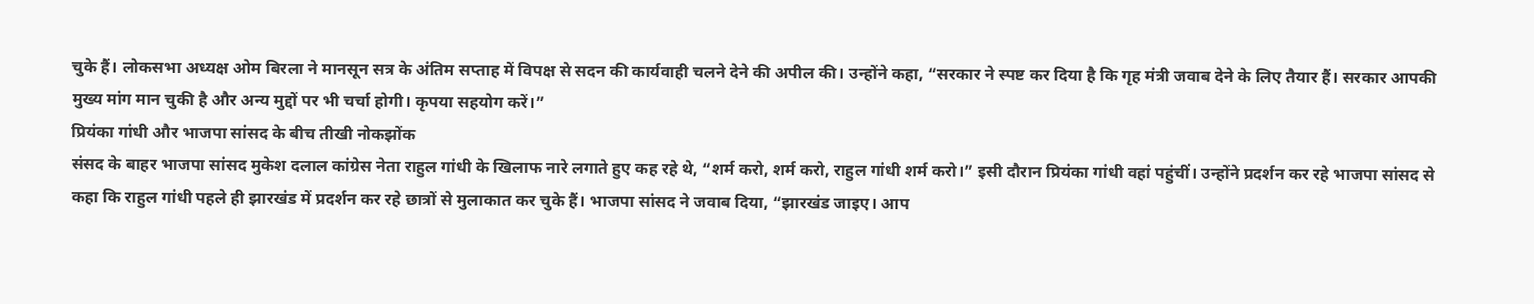चुके हैं। लोकसभा अध्यक्ष ओम बिरला ने मानसून सत्र के अंतिम सप्ताह में विपक्ष से सदन की कार्यवाही चलने देने की अपील की। उन्होंने कहा, “सरकार ने स्पष्ट कर दिया है कि गृह मंत्री जवाब देने के लिए तैयार हैं। सरकार आपकी मुख्य मांग मान चुकी है और अन्य मुद्दों पर भी चर्चा होगी। कृपया सहयोग करें।”
प्रियंका गांधी और भाजपा सांसद के बीच तीखी नोकझोंक
संसद के बाहर भाजपा सांसद मुकेश दलाल कांग्रेस नेता राहुल गांधी के खिलाफ नारे लगाते हुए कह रहे थे, “शर्म करो, शर्म करो, राहुल गांधी शर्म करो।” इसी दौरान प्रियंका गांधी वहां पहुंचीं। उन्होंने प्रदर्शन कर रहे भाजपा सांसद से कहा कि राहुल गांधी पहले ही झारखंड में प्रदर्शन कर रहे छात्रों से मुलाकात कर चुके हैं। भाजपा सांसद ने जवाब दिया, “झारखंड जाइए। आप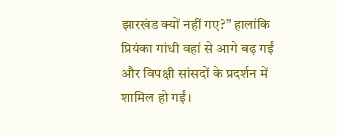झारखंड क्यों नहीं गए?” हालांकि प्रियंका गांधी वहां से आगे बढ़ गईं और विपक्षी सांसदों के प्रदर्शन में शामिल हो गईं।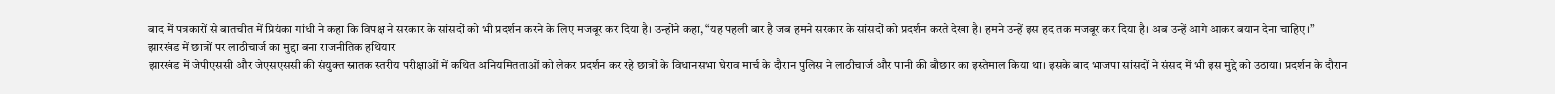बाद में पत्रकारों से बातचीत में प्रियंका गांधी ने कहा कि विपक्ष ने सरकार के सांसदों को भी प्रदर्शन करने के लिए मजबूर कर दिया है। उन्होंने कहा, “यह पहली बार है जब हमने सरकार के सांसदों को प्रदर्शन करते देखा है। हमने उन्हें इस हद तक मजबूर कर दिया है। अब उन्हें आगे आकर बयान देना चाहिए।”
झारखंड में छात्रों पर लाठीचार्ज का मुद्दा बना राजनीतिक हथियार
झारखंड में जेपीएससी और जेएसएससी की संयुक्त स्नातक स्तरीय परीक्षाओं में कथित अनियमितताओं को लेकर प्रदर्शन कर रहे छात्रों के विधानसभा घेराव मार्च के दौरान पुलिस ने लाठीचार्ज और पानी की बौछार का इस्तेमाल किया था। इसके बाद भाजपा सांसदों ने संसद में भी इस मुद्दे को उठाया। प्रदर्शन के दौरान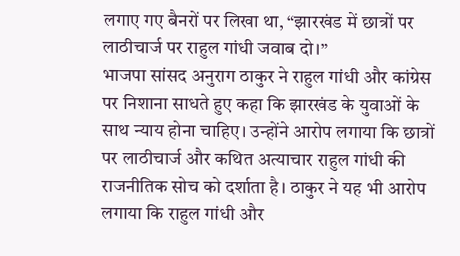लगाए गए बैनरों पर लिखा था, “झारखंड में छात्रों पर लाठीचार्ज पर राहुल गांधी जवाब दो।”
भाजपा सांसद अनुराग ठाकुर ने राहुल गांधी और कांग्रेस पर निशाना साधते हुए कहा कि झारखंड के युवाओं के साथ न्याय होना चाहिए। उन्होंने आरोप लगाया कि छात्रों पर लाठीचार्ज और कथित अत्याचार राहुल गांधी की राजनीतिक सोच को दर्शाता है। ठाकुर ने यह भी आरोप लगाया कि राहुल गांधी और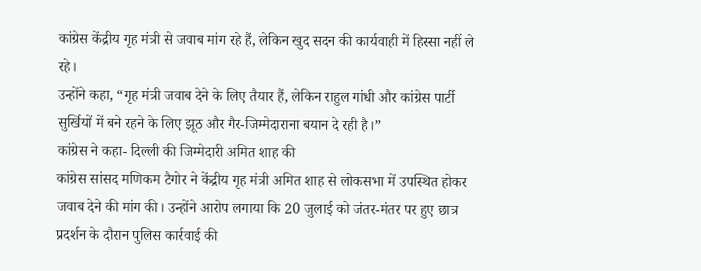कांग्रेस केंद्रीय गृह मंत्री से जवाब मांग रहे हैं, लेकिन खुद सदन की कार्यवाही में हिस्सा नहीं ले रहे।
उन्होंने कहा, “गृह मंत्री जवाब देने के लिए तैयार हैं, लेकिन राहुल गांधी और कांग्रेस पार्टी सुर्खियों में बने रहने के लिए झूठ और गैर-जिम्मेदाराना बयान दे रही है।”
कांग्रेस ने कहा- दिल्ली की जिम्मेदारी अमित शाह की
कांग्रेस सांसद मणिकम टैगोर ने केंद्रीय गृह मंत्री अमित शाह से लोकसभा में उपस्थित होकर जवाब देने की मांग की। उन्होंने आरोप लगाया कि 20 जुलाई को जंतर-मंतर पर हुए छात्र प्रदर्शन के दौरान पुलिस कार्रवाई की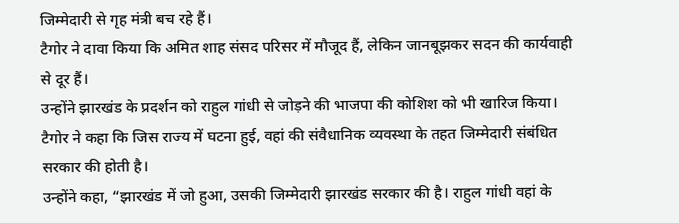जिम्मेदारी से गृह मंत्री बच रहे हैं।
टैगोर ने दावा किया कि अमित शाह संसद परिसर में मौजूद हैं, लेकिन जानबूझकर सदन की कार्यवाही से दूर हैं।
उन्होंने झारखंड के प्रदर्शन को राहुल गांधी से जोड़ने की भाजपा की कोशिश को भी खारिज किया। टैगोर ने कहा कि जिस राज्य में घटना हुई, वहां की संवैधानिक व्यवस्था के तहत जिम्मेदारी संबंधित सरकार की होती है।
उन्होंने कहा, “झारखंड में जो हुआ, उसकी जिम्मेदारी झारखंड सरकार की है। राहुल गांधी वहां के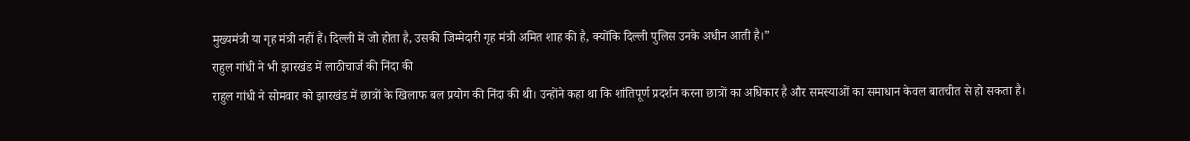मुख्यमंत्री या गृह मंत्री नहीं हैं। दिल्ली में जो होता है, उसकी जिम्मेदारी गृह मंत्री अमित शाह की है, क्योंकि दिल्ली पुलिस उनके अधीन आती है।”
राहुल गांधी ने भी झारखंड में लाठीचार्ज की निंदा की
राहुल गांधी ने सोमवार को झारखंड में छात्रों के खिलाफ बल प्रयोग की निंदा की थी। उन्होंने कहा था कि शांतिपूर्ण प्रदर्शन करना छात्रों का अधिकार है और समस्याओं का समाधान केवल बातचीत से हो सकता है।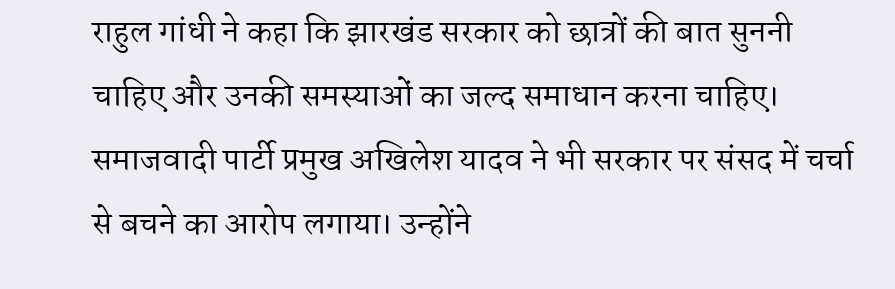राहुल गांधी ने कहा कि झारखंड सरकार को छात्रों की बात सुननी चाहिए और उनकी समस्याओं का जल्द समाधान करना चाहिए। समाजवादी पार्टी प्रमुख अखिलेश यादव ने भी सरकार पर संसद में चर्चा से बचने का आरोप लगाया। उन्होंने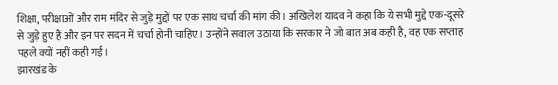शिक्षा, परीक्षाओं और राम मंदिर से जुड़े मुद्दों पर एक साथ चर्चा की मांग की। अखिलेश यादव ने कहा कि ये सभी मुद्दे एक-दूसरे से जुड़े हुए हैं और इन पर सदन में चर्चा होनी चाहिए। उन्होंने सवाल उठाया कि सरकार ने जो बात अब कही है, वह एक सप्ताह पहले क्यों नहीं कही गई।
झारखंड के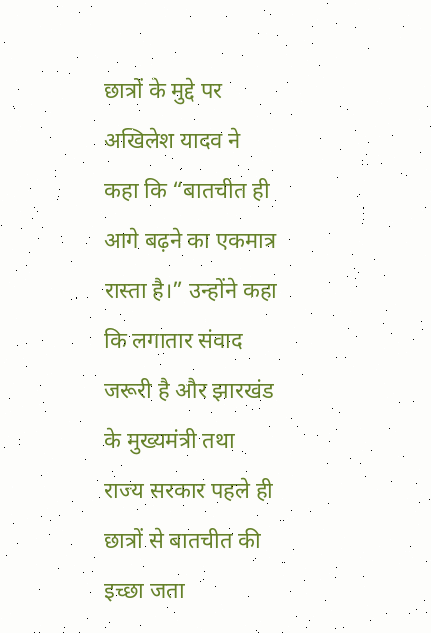छात्रों के मुद्दे पर अखिलेश यादव ने कहा कि “बातचीत ही आगे बढ़ने का एकमात्र रास्ता है।” उन्होंने कहा कि लगातार संवाद जरूरी है और झारखंड के मुख्यमंत्री तथा राज्य सरकार पहले ही छात्रों से बातचीत की इच्छा जता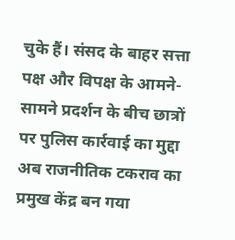चुके हैं। संसद के बाहर सत्ता पक्ष और विपक्ष के आमने-सामने प्रदर्शन के बीच छात्रों पर पुलिस कार्रवाई का मुद्दा अब राजनीतिक टकराव का प्रमुख केंद्र बन गया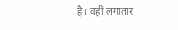है। वहीं लगातार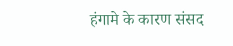हंगामे के कारण संसद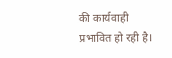की कार्यवाही प्रभावित हो रही है।